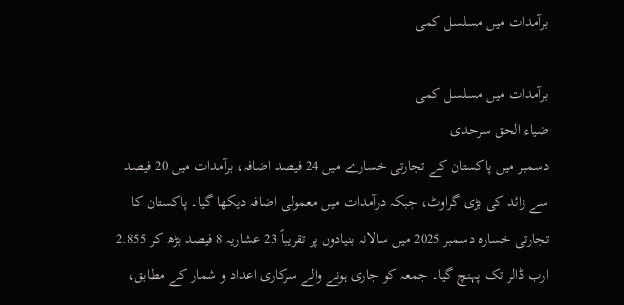برآمدات میں مسلسل کمی

برآمدات میں مسلسل کمی
ضیاء الحق سرحدی
دسمبر میں پاکستان کے تجارتی خسارے میں 24 فیصد اضافہ، برآمدات میں 20 فیصد سے زائد کی بڑی گراوٹ، جبکہ درآمدات میں معمولی اضافہ دیکھا گیا۔ پاکستان کا تجارتی خسارہ دسمبر 2025 میں سالانہ بنیادوں پر تقریباً 23 عشاریہ 8 فیصد بڑھ کر 2.855 ارب ڈالر تک پہنچ گیا۔ جمعہ کو جاری ہونے والے سرکاری اعداد و شمار کے مطابق،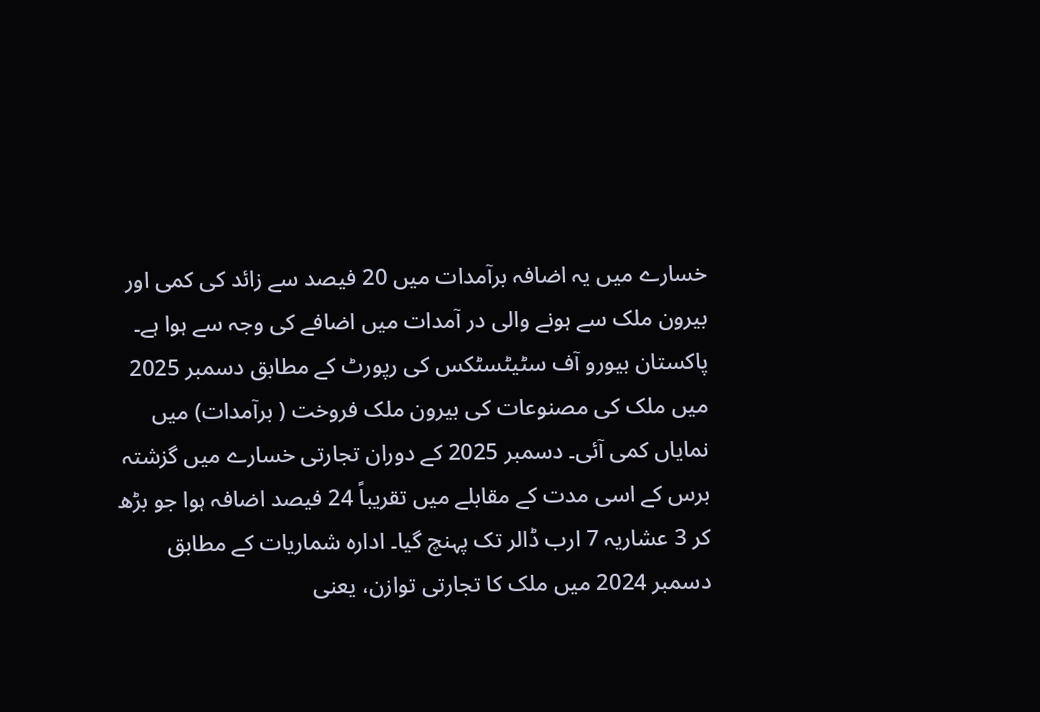خسارے میں یہ اضافہ برآمدات میں 20 فیصد سے زائد کی کمی اور بیرون ملک سے ہونے والی در آمدات میں اضافے کی وجہ سے ہوا ہے۔ پاکستان بیورو آف سٹیٹسٹکس کی رپورٹ کے مطابق دسمبر 2025 میں ملک کی مصنوعات کی بیرون ملک فروخت ( برآمدات) میں نمایاں کمی آئی۔ دسمبر 2025 کے دوران تجارتی خسارے میں گزشتہ برس کے اسی مدت کے مقابلے میں تقریباً 24 فیصد اضافہ ہوا جو بڑھ کر 3 عشاریہ 7 ارب ڈالر تک پہنچ گیا۔ ادارہ شماریات کے مطابق دسمبر 2024 میں ملک کا تجارتی توازن، یعنی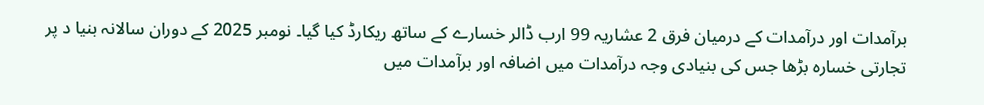برآمدات اور درآمدات کے درمیان فرق 2 عشاریہ 99 ارب ڈالر خسارے کے ساتھ ریکارڈ کیا گیا۔ نومبر 2025 کے دوران سالانہ بنیا د پر تجارتی خسارہ بڑھا جس کی بنیادی وجہ درآمدات میں اضافہ اور برآمدات میں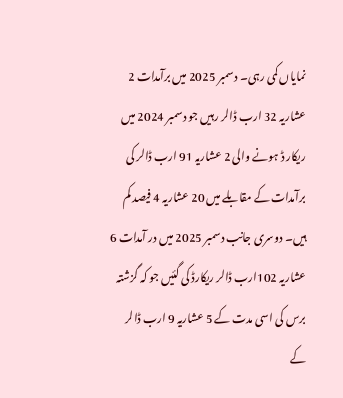نمایاں کمی رہی۔ دسمبر 2025 میں برآمدات 2 عشاریہ 32 ارب ڈالر رہیں جو دسمبر 2024 میں ریکار ڈ ہونے والی 2 عشاریہ 91 ارب ڈالر کی برآمدات کے مقابلے میں 20 عشاریہ 4 فیصد کم ہیں۔ دوسری جانب دسمبر 2025 میں در آمدات 6 عشاریہ 102ارب ڈالر ریکارڈ کی گئیں جو کہ گزشتہ برس کی اسی مدت کے 5 عشاریہ 9 ارب ڈالر کے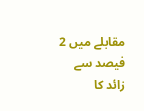مقابلے میں 2 فیصد سے زائد کا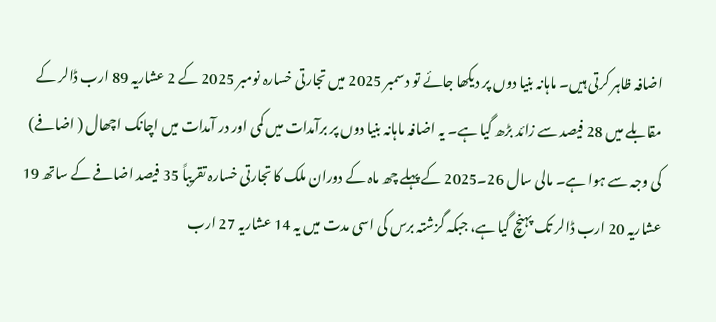اضافہ ظاہر کرتی ہیں۔ ماہانہ بنیا دوں پر دیکھا جائے تو دسمبر 2025 میں تجارتی خسارہ نومبر 2025 کے 2 عشاریہ 89 ارب ڈالر کے مقابلے میں 28 فیصد سے زائد بڑھ گیا ہے۔ یہ اضافہ ماہانہ بنیا دوں پر برآمدات میں کمی اور در آمدات میں اچانک اچھال ( اضافے) کی وجہ سے ہوا ہے۔ مالی سال 26۔2025 کے پہلے چھ ماہ کے دوران ملک کا تجارتی خسارہ تقریباً 35 فیصد اضافے کے ساتھ 19 عشاریہ 20 ارب ڈالر تک پہنچ گیا ہے، جبکہ گزشتہ برس کی اسی مدت میں یہ 14 عشاریہ 27 ارب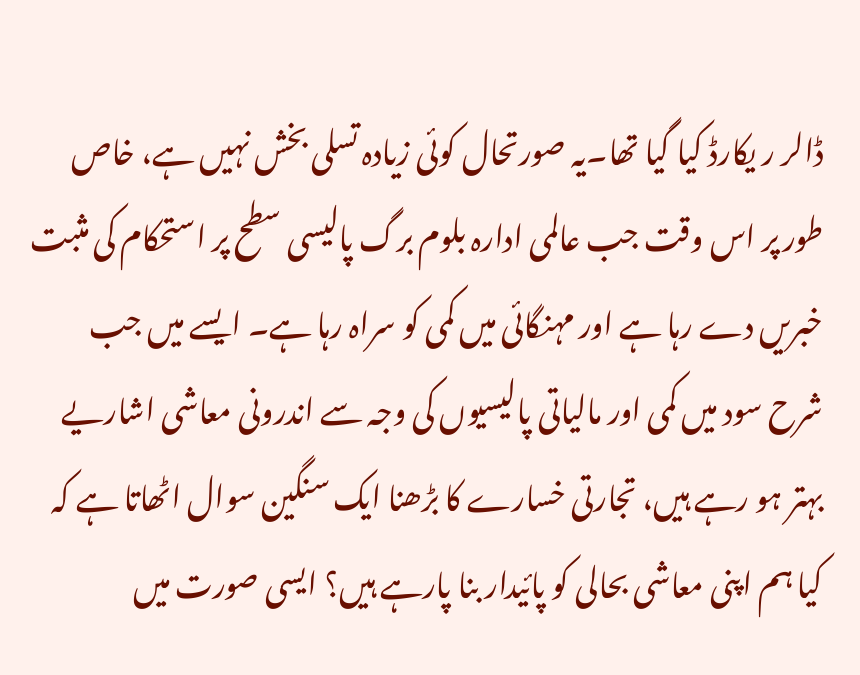ڈالر ر یکارڈ کیا گیا تھا۔یہ صورتحال کوئی زیادہ تسلی بخش نہیں ہے، خاص طور پر اس وقت جب عالمی ادارہ بلوم برگ پالیسی سطح پر استحکام کی مثبت خبریں دے رہا ہے اور مہنگائی میں کمی کو سراہ رہا ہے۔ ایسے میں جب شرح سود میں کمی اور مالیاتی پالیسیوں کی وجہ سے اندرونی معاشی اشاریے بہتر ہو رہے ہیں، تجارتی خسارے کا بڑھنا ایک سنگین سوال اٹھاتا ہے کہ کیا ہم اپنی معاشی بحالی کو پائیدار بنا پارہے ہیں؟ ایسی صورت میں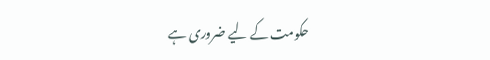حکومت کے لیے ضروری ہے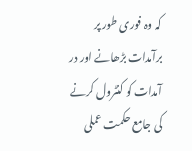کہ وہ فوری طور پر برآمدات بڑھانے اور در آمدات کو کنٹرول کرنے کی جامع حکمت عملی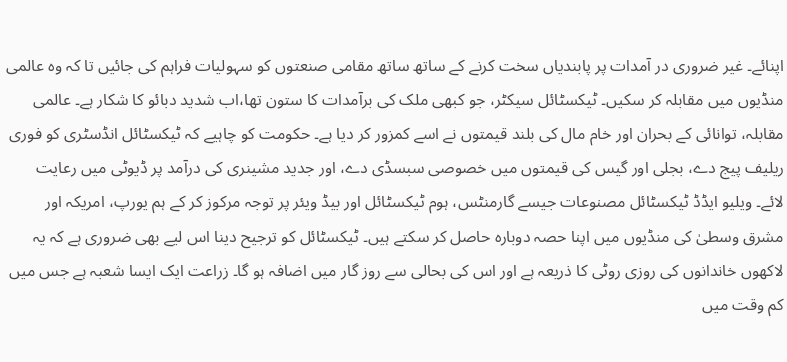اپنائے۔ غیر ضروری در آمدات پر پابندیاں سخت کرنے کے ساتھ ساتھ مقامی صنعتوں کو سہولیات فراہم کی جائیں تا کہ وہ عالمی منڈیوں میں مقابلہ کر سکیں۔ ٹیکسٹائل سیکٹر، جو کبھی ملک کی برآمدات کا ستون تھا،اب شدید دبائو کا شکار ہے۔ عالمی مقابلہ، توانائی کے بحران اور خام مال کی بلند قیمتوں نے اسے کمزور کر دیا ہے۔ حکومت کو چاہیے کہ ٹیکسٹائل انڈسٹری کو فوری ریلیف پیج دے، بجلی اور گیس کی قیمتوں میں خصوصی سبسڈی دے، اور جدید مشینری کی درآمد پر ڈیوٹی میں رعایت لائے۔ ویلیو ایڈڈ ٹیکسٹائل مصنوعات جیسے گارمنٹس، ہوم ٹیکسٹائل اور بیڈ ویئر پر توجہ مرکوز کر کے ہم یورپ، امریکہ اور مشرق وسطیٰ کی منڈیوں میں اپنا حصہ دوبارہ حاصل کر سکتے ہیں۔ ٹیکسٹائل کو ترجیح دینا اس لیے بھی ضروری ہے کہ یہ لاکھوں خاندانوں کی روزی روٹی کا ذریعہ ہے اور اس کی بحالی سے روز گار میں اضافہ ہو گا۔ زراعت ایک ایسا شعبہ ہے جس میں کم وقت میں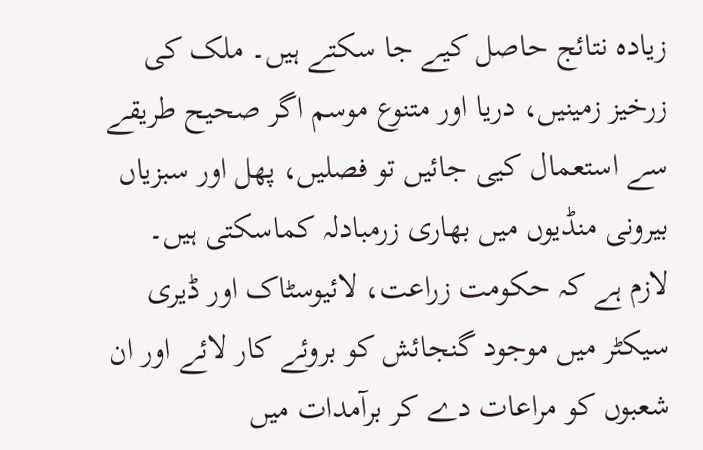زیادہ نتائج حاصل کیے جا سکتے ہیں۔ ملک کی زرخیز زمینیں، دریا اور متنوع موسم اگر صحیح طریقے سے استعمال کیی جائیں تو فصلیں، پھل اور سبزیاں بیرونی منڈیوں میں بھاری زرمبادلہ کماسکتی ہیں۔ لازم ہے کہ حکومت زراعت، لائیوسٹاک اور ڈیری سیکٹر میں موجود گنجائش کو بروئے کار لائے اور ان شعبوں کو مراعات دے کر برآمدات میں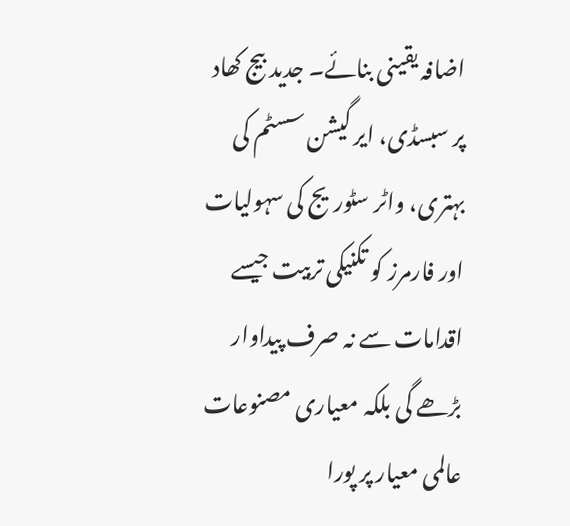اضافہ یقینی بنائے۔ جدید بیج کھاد پر سبسڈی، ایر گیشن سسٹم کی بہتری، واٹر سٹوریج کی سہولیات اور فارمرز کو تکنیکی تربیت جیسے اقدامات سے نہ صرف پیداوار بڑھے گی بلکہ معیاری مصنوعات عالمی معیار پر پورا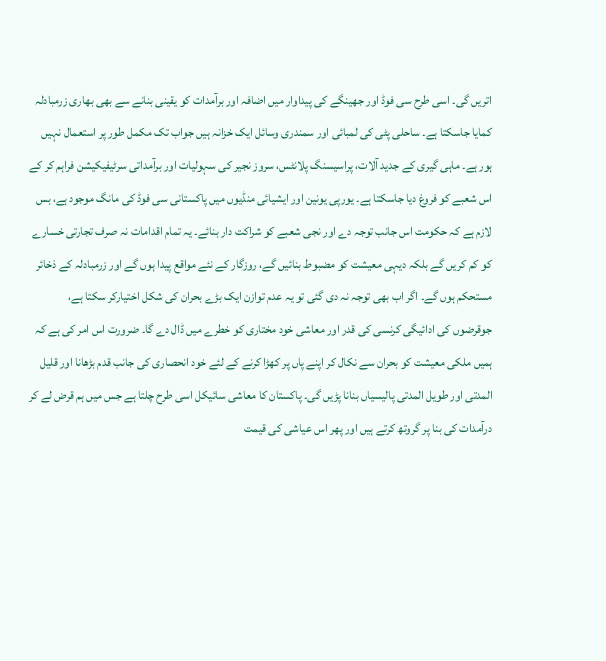اتریں گی۔ اسی طرح سی فوڈ اور جھینگے کی پیداوار میں اضافہ اور برآمدات کو یقینی بنانے سے بھی بھاری زرمبادلہ کمایا جاسکتا ہے۔ ساحلی پٹی کی لمبائی اور سمندری وسائل ایک خزانہ ہیں جواب تک مکمل طور پر استعمال نہیں ہور ہے۔ ماہی گیری کے جدید آلات، پراسیسنگ پلانٹس، سروز نجیر کی سہولیات اور برآمداتی سرٹیفیکیشن فراہم کر کے اس شعبے کو فروغ دیا جاسکتا ہے۔ یورپی یونین اور ایشیائی منڈیوں میں پاکستانی سی فوڈ کی مانگ موجود ہے، بس لازم ہے کہ حکومت اس جانب توجہ دے اور نجی شعبے کو شراکت دار بنائے۔ یہ تمام اقدامات نہ صرف تجارتی خسارے کو کم کریں گے بلکہ دیہی معیشت کو مضبوط بنائیں گے، روزگار کے نئے مواقع پیدا ہوں گے اور زرمبادلہ کے ذخائر مستحکم ہوں گے۔ اگر اب بھی توجہ نہ دی گئی تو یہ عدم توازن ایک بڑے بحران کی شکل اختیارکر سکتا ہے، جوقرضوں کی ادائیگی کرنسی کی قدر اور معاشی خود مختاری کو خطرے میں ڈال دے گا۔ ضرورت اس امر کی ہے کہ ہمیں ملکی معیشت کو بحران سے نکال کر اپنے پاں پر کھڑا کرنے کے لئے خود انحصاری کی جانب قدم بڑھانا اور قلیل المدتی اور طویل المدتی پالیسیاں بنانا پڑیں گی۔ پاکستان کا معاشی سائیکل اسی طرح چلتا ہے جس میں ہم قرض لے کر درآمدات کی بنا پر گروتھ کرتے ہیں اور پھر اس عیاشی کی قیمت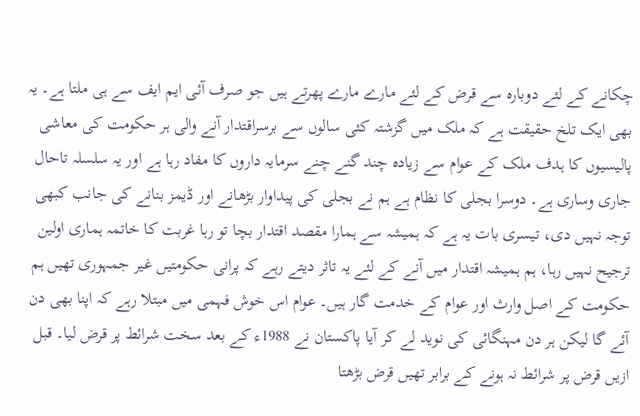چکانے کے لئے دوبارہ سے قرض کے لئے مارے مارے پھرتے ہیں جو صرف آئی ایم ایف سے ہی ملتا ہے۔ یہ بھی ایک تلخ حقیقت ہے کہ ملک میں گزشتہ کئی سالوں سے برسراقتدار آنے والی ہر حکومت کی معاشی پالیسیوں کا ہدف ملک کے عوام سے زیادہ چند گنے چنے سرمایہ داروں کا مفاد رہا ہے اور یہ سلسلہ تاحال جاری وساری ہے۔ دوسرا بجلی کا نظام ہے ہم نے بجلی کی پیداوار بڑھانے اور ڈیمز بنانے کی جانب کبھی توجہ نہیں دی، تیسری بات یہ ہے کہ ہمیشہ سے ہمارا مقصد اقتدار بچا تو رہا غربت کا خاتمہ ہماری اولین ترجیح نہیں رہا، ہم ہمیشہ اقتدار میں آنے کے لئے یہ تاثر دیتے رہے کہ پرانی حکومتیں غیر جمہوری تھیں ہم حکومت کے اصل وارث اور عوام کے خدمت گار ہیں۔ عوام اس خوش فہمی میں مبتلا رہے کہ اپنا بھی دن آئے گا لیکن ہر دن مہنگائی کی نوید لے کر آیا پاکستان نے 1988ء کے بعد سخت شرائط پر قرض لیا۔ قبل ازیں قرض پر شرائط نہ ہونے کے برابر تھیں قرض بڑھتا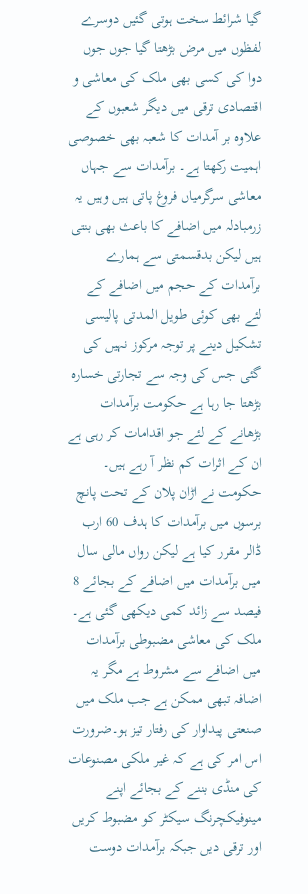گیا شرائط سخت ہوتی گئیں دوسرے لفظوں میں مرض بڑھتا گیا جوں جوں دوا کی کسی بھی ملک کی معاشی و اقتصادی ترقی میں دیگر شعبوں کے علاوہ بر آمدات کا شعبہ بھی خصوصی اہمیت رکھتا ہے۔ برآمدات سے جہاں معاشی سرگرمیاں فروغ پاتی ہیں وہیں یہ زرمبادلہ میں اضافے کا باعث بھی بنتی ہیں لیکن بدقسمتی سے ہمارے برآمدات کے حجم میں اضافے کے لئے بھی کوئی طویل المدتی پالیسی تشکیل دینے پر توجہ مرکوز نہیں کی گئی جس کی وجہ سے تجارتی خسارہ بڑھتا جا رہا ہے حکومت برآمدات بڑھانے کے لئے جو اقدامات کر رہی ہے ان کے اثرات کم نظر آ رہے ہیں۔ حکومت نے اڑان پلان کے تحت پانچ برسوں میں برآمدات کا ہدف 60 ارب ڈالر مقرر کیا ہے لیکن رواں مالی سال میں برآمدات میں اضافے کے بجائے 8 فیصد سے زائد کمی دیکھی گئی ہے۔ ملک کی معاشی مضبوطی برآمدات میں اضافے سے مشروط ہے مگر یہ اضافہ تبھی ممکن ہے جب ملک میں صنعتی پیداوار کی رفتار تیز ہو۔ضرورت اس امر کی ہے کہ غیر ملکی مصنوعات کی منڈی بننے کے بجائے اپنے مینوفیکچرنگ سیکٹر کو مضبوط کریں اور ترقی دیں جبکہ برآمدات دوست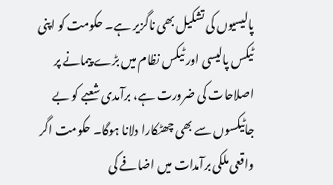پالیسیوں کی تشکیل بھی ناگزیر ہے۔ حکومت کو اپنی ٹیکس پالیسی اور ٹیکس نظام میں بڑے پیمانے پر اصلاحات کی ضرورت ہے، برآمدی شعبے کو بے جاٹیکسوں سے بھی چھٹکارا دلانا ہوگا۔ حکومت اگر واقعی ملکی برآمدات میں اضافے کی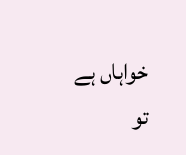خواہاں ہے تو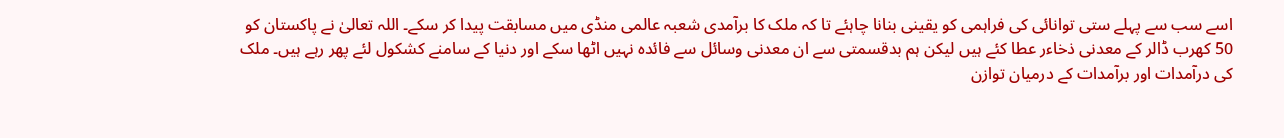اسے سب سے پہلے ستی توانائی کی فراہمی کو یقینی بنانا چاہئے تا کہ ملک کا برآمدی شعبہ عالمی منڈی میں مسابقت پیدا کر سکے۔ اللہ تعالیٰ نے پاکستان کو 50 کھرب ڈالر کے معدنی ذخاءر عطا کئے ہیں لیکن ہم بدقسمتی سے ان معدنی وسائل سے فائدہ نہیں اٹھا سکے اور دنیا کے سامنے کشکول لئے پھر رہے ہیں۔ ملک کی درآمدات اور برآمدات کے درمیان توازن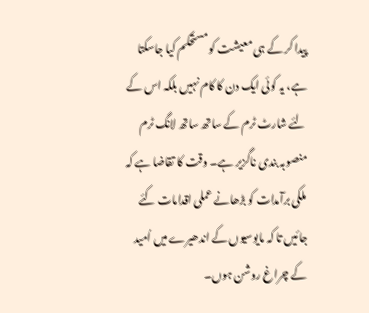پیدا کر کے ہی معیشت کو مستحکم کیا جاسکتا ہے، یہ کوئی ایک دن کا کام نہیں بلکہ اس کے لئے شارٹ ٹرم کے ساتھ ساتھ لانگ ٹرم منصوبہ بندی ناگزیر ہے۔ وقت کا تقاضا ہے کہ ملکی برآمدات کو بڑھانے عملی اقدامات کئے جائیں تا کہ مایوسیوں کے اندھیرے میں اُمید کے چراغ روشن ہوں۔